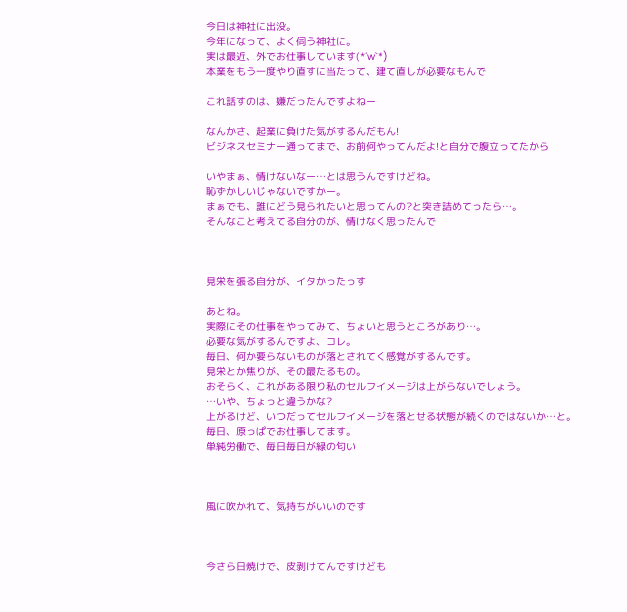今日は神社に出没。
今年になって、よく伺う神社に。
実は最近、外でお仕事しています(*´w`*)
本業をもう一度やり直すに当たって、建て直しが必要なもんで

これ話すのは、嫌だったんですよねー

なんかさ、起業に負けた気がするんだもん!
ビジネスセミナー通ってまで、お前何やってんだよ!と自分で腹立ってたから

いやまぁ、情けないなー…とは思うんですけどね。
恥ずかしいじゃないですかー。
まぁでも、誰にどう見られたいと思ってんの?と突き詰めてったら…。
そんなこと考えてる自分のが、情けなく思ったんで



見栄を張る自分が、イタかったっす

あとね。
実際にその仕事をやってみて、ちょいと思うところがあり…。
必要な気がするんですよ、コレ。
毎日、何か要らないものが落とされてく感覚がするんです。
見栄とか焦りが、その最たるもの。
おそらく、これがある限り私のセルフイメージは上がらないでしょう。
…いや、ちょっと違うかな?
上がるけど、いつだってセルフイメージを落とせる状態が続くのではないか…と。
毎日、原っぱでお仕事してます。
単純労働で、毎日毎日が緑の匂い



風に吹かれて、気持ちがいいのです



今さら日焼けで、皮剥けてんですけども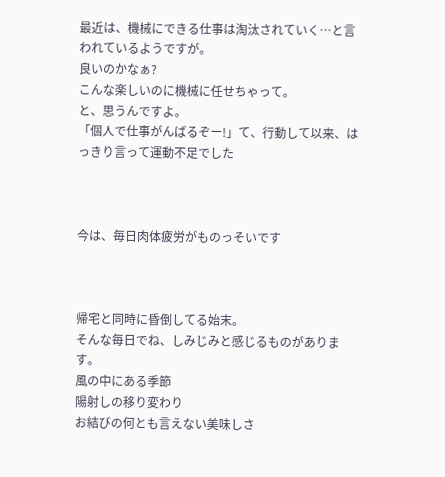最近は、機械にできる仕事は淘汰されていく…と言われているようですが。
良いのかなぁ?
こんな楽しいのに機械に任せちゃって。
と、思うんですよ。
「個人で仕事がんばるぞー!」て、行動して以来、はっきり言って運動不足でした



今は、毎日肉体疲労がものっそいです



帰宅と同時に昏倒してる始末。
そんな毎日でね、しみじみと感じるものがあります。
風の中にある季節
陽射しの移り変わり
お結びの何とも言えない美味しさ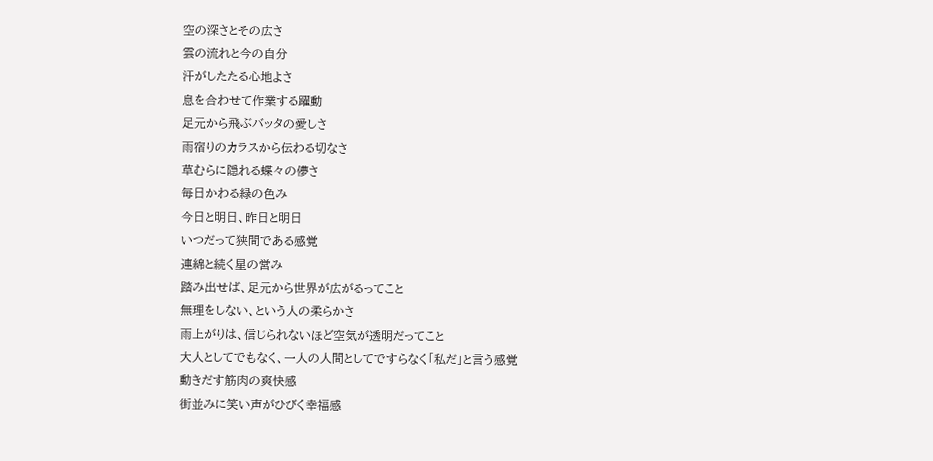空の深さとその広さ
雲の流れと今の自分
汗がしたたる心地よさ
息を合わせて作業する躍動
足元から飛ぶバッタの愛しさ
雨宿りのカラスから伝わる切なさ
草むらに隠れる蝶々の儚さ
毎日かわる緑の色み
今日と明日、昨日と明日
いつだって狭間である感覚
連綿と続く星の営み
踏み出せば、足元から世界が広がるってこと
無理をしない、という人の柔らかさ
雨上がりは、信じられないほど空気が透明だってこと
大人としてでもなく、一人の人間としてですらなく「私だ」と言う感覚
動きだす筋肉の爽快感
街並みに笑い声がひびく幸福感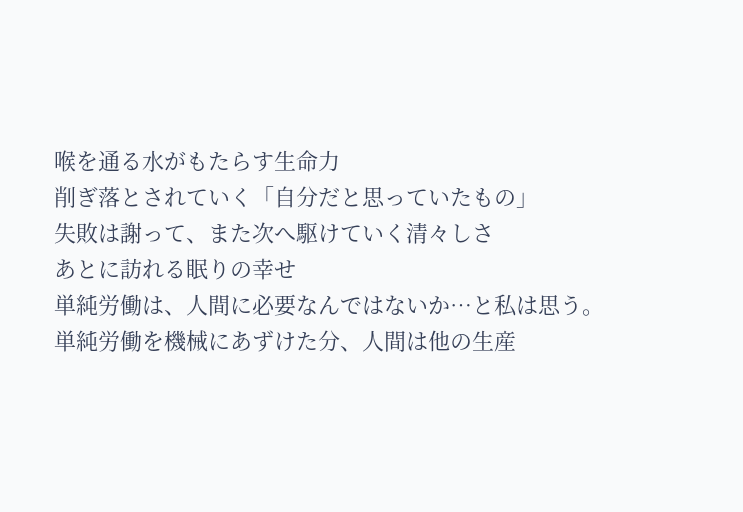喉を通る水がもたらす生命力
削ぎ落とされていく「自分だと思っていたもの」
失敗は謝って、また次へ駆けていく清々しさ
あとに訪れる眠りの幸せ
単純労働は、人間に必要なんではないか…と私は思う。
単純労働を機械にあずけた分、人間は他の生産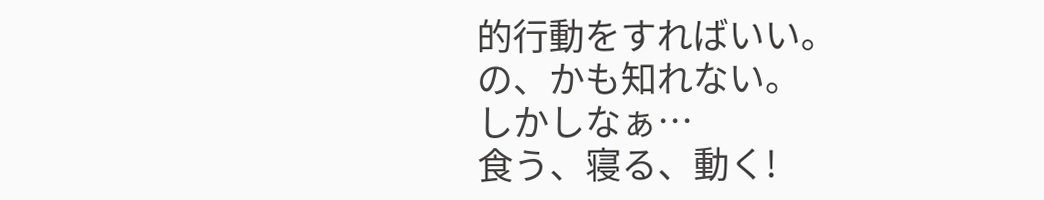的行動をすればいい。
の、かも知れない。
しかしなぁ…
食う、寝る、動く!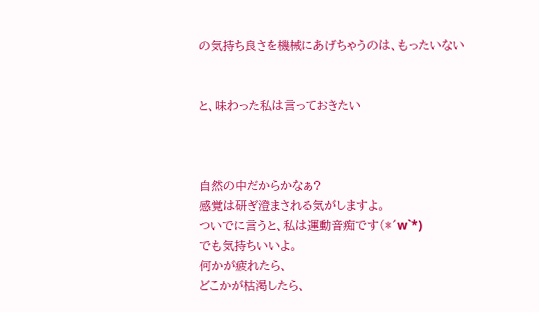の気持ち良さを機械にあげちゃうのは、もったいない


と、味わった私は言っておきたい



自然の中だからかなぁ?
感覚は研ぎ澄まされる気がしますよ。
ついでに言うと、私は運動音痴です(*´w`*)
でも気持ちいいよ。
何かが疲れたら、
どこかが枯渇したら、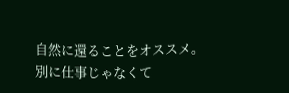自然に還ることをオススメ。
別に仕事じゃなくて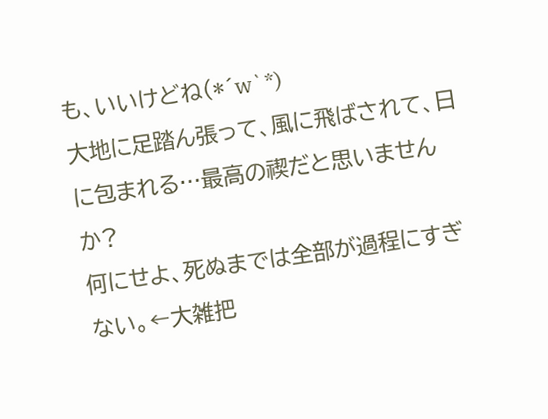も、いいけどね(*´w`*)
大地に足踏ん張って、風に飛ばされて、日に包まれる…最高の禊だと思いませんか?
何にせよ、死ぬまでは全部が過程にすぎない。←大雑把